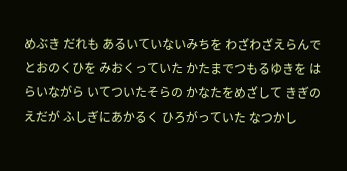めぶき だれも あるいていないみちを わざわざえらんで とおのくひを みおくっていた かたまでつもるゆきを はらいながら いてついたそらの かなたをめざして きぎのえだが ふしぎにあかるく ひろがっていた なつかし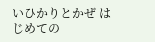いひかりとかぜ はじめての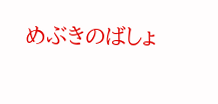めぶきのばしょ